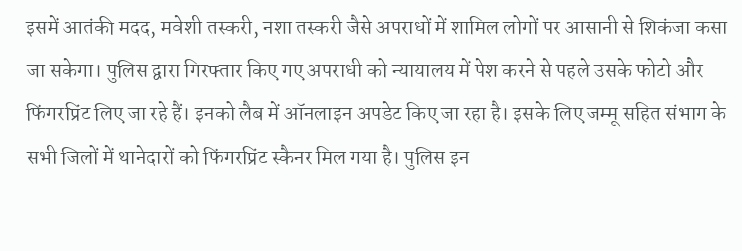इसमें आतंकी मदद, मवेशी तस्करी, नशा तस्करी जैसे अपराधों में शामिल लोगों पर आसानी से शिकंजा कसा जा सकेगा। पुलिस द्वारा गिरफ्तार किए गए अपराधी को न्यायालय में पेश करने से पहले उसके फोटो और फिंगरप्रिंट लिए जा रहे हैं। इनको लैब में ऑनलाइन अपडेट किए जा रहा है। इसके लिए जम्मू सहित संभाग के सभी जिलों में थानेदारों को फिंगरप्रिंट स्कैनर मिल गया है। पुलिस इन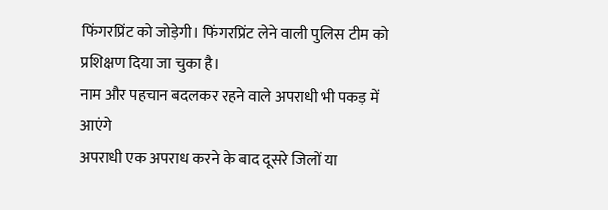फिंगरप्रिंट को जोड़ेगी। फिंगरप्रिंट लेने वाली पुलिस टीम को प्रशिक्षण दिया जा चुका है।
नाम और पहचान बदलकर रहने वाले अपराधी भी पकड़ में आएंगे
अपराधी एक अपराध करने के बाद दूसरे जिलों या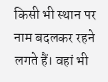किसी भी स्थान पर नाम बदलकर रहने लगते हैं। वहां भी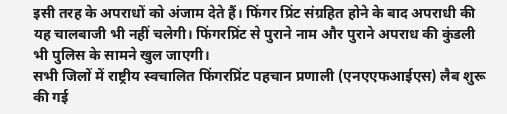इसी तरह के अपराधों को अंजाम देते हैं। फिंगर प्रिंट संग्रहित होने के बाद अपराधी की यह चालबाजी भी नहीं चलेगी। फिंगरप्रिंट से पुराने नाम और पुराने अपराध की कुंडली भी पुलिस के सामने खुल जाएगी।
सभी जिलों में राष्ट्रीय स्वचालित फिंगरप्रिंट पहचान प्रणाली (एनएएफआईएस) लैब शुरू की गई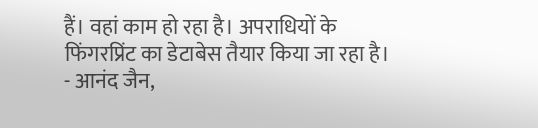हैं। वहां काम हो रहा है। अपराधियों के फिंगरप्रिंट का डेटाबेस तैयार किया जा रहा है। - आनंद जैन,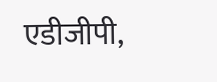एडीजीपी,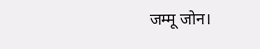जम्मू जोन।